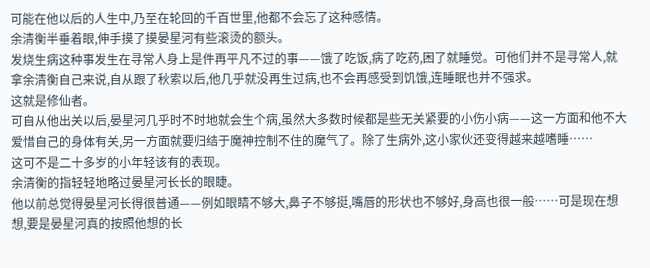可能在他以后的人生中,乃至在轮回的千百世里,他都不会忘了这种感情。
余清衡半垂着眼,伸手摸了摸晏星河有些滚烫的额头。
发烧生病这种事发生在寻常人身上是件再平凡不过的事——饿了吃饭,病了吃药,困了就睡觉。可他们并不是寻常人,就拿余清衡自己来说,自从跟了秋索以后,他几乎就没再生过病,也不会再感受到饥饿,连睡眠也并不强求。
这就是修仙者。
可自从他出关以后,晏星河几乎时不时地就会生个病,虽然大多数时候都是些无关紧要的小伤小病——这一方面和他不大爱惜自己的身体有关,另一方面就要归结于魔神控制不住的魔气了。除了生病外,这小家伙还变得越来越嗜睡……
这可不是二十多岁的小年轻该有的表现。
余清衡的指轻轻地略过晏星河长长的眼睫。
他以前总觉得晏星河长得很普通——例如眼睛不够大,鼻子不够挺,嘴唇的形状也不够好,身高也很一般……可是现在想想,要是晏星河真的按照他想的长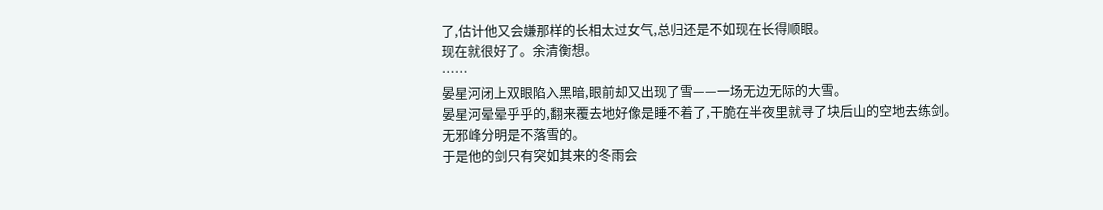了,估计他又会嫌那样的长相太过女气,总归还是不如现在长得顺眼。
现在就很好了。余清衡想。
……
晏星河闭上双眼陷入黑暗,眼前却又出现了雪——一场无边无际的大雪。
晏星河晕晕乎乎的,翻来覆去地好像是睡不着了,干脆在半夜里就寻了块后山的空地去练剑。
无邪峰分明是不落雪的。
于是他的剑只有突如其来的冬雨会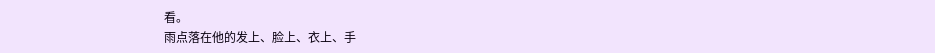看。
雨点落在他的发上、脸上、衣上、手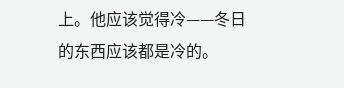上。他应该觉得冷——冬日的东西应该都是冷的。